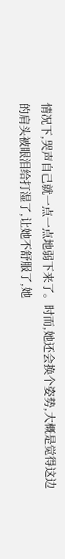情况下,哭声自己就一点一点地弱下来了。时而,她还会换个姿势,大概是觉得这边的肩头被眼泪给打湿了,让她不舒服了,她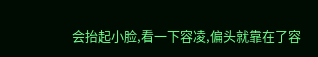会抬起小脸,看一下容凌,偏头就靠在了容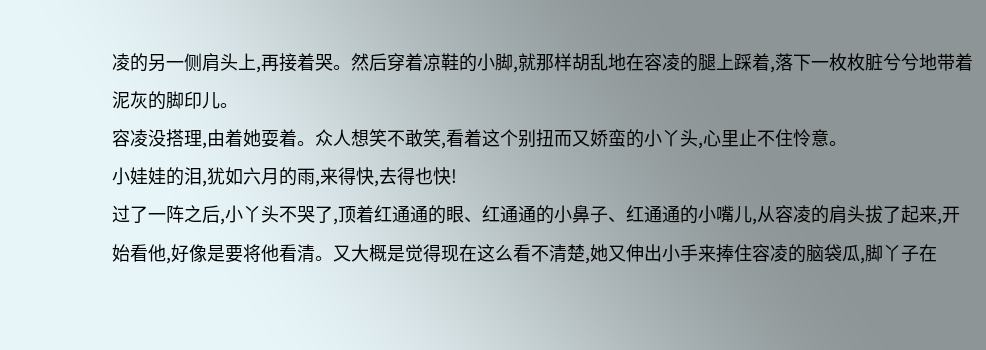凌的另一侧肩头上,再接着哭。然后穿着凉鞋的小脚,就那样胡乱地在容凌的腿上踩着,落下一枚枚脏兮兮地带着泥灰的脚印儿。
容凌没搭理,由着她耍着。众人想笑不敢笑,看着这个别扭而又娇蛮的小丫头,心里止不住怜意。
小娃娃的泪,犹如六月的雨,来得快,去得也快!
过了一阵之后,小丫头不哭了,顶着红通通的眼、红通通的小鼻子、红通通的小嘴儿,从容凌的肩头拔了起来,开始看他,好像是要将他看清。又大概是觉得现在这么看不清楚,她又伸出小手来捧住容凌的脑袋瓜,脚丫子在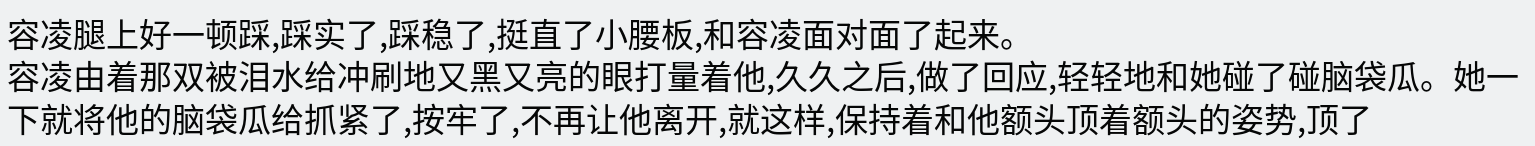容凌腿上好一顿踩,踩实了,踩稳了,挺直了小腰板,和容凌面对面了起来。
容凌由着那双被泪水给冲刷地又黑又亮的眼打量着他,久久之后,做了回应,轻轻地和她碰了碰脑袋瓜。她一下就将他的脑袋瓜给抓紧了,按牢了,不再让他离开,就这样,保持着和他额头顶着额头的姿势,顶了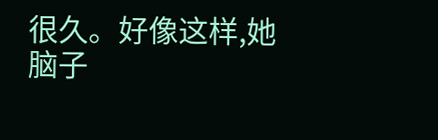很久。好像这样,她脑子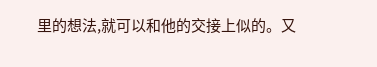里的想法,就可以和他的交接上似的。又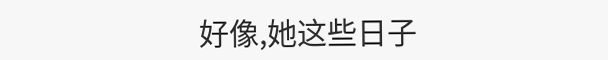好像,她这些日子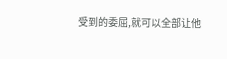受到的委屈,就可以全部让他